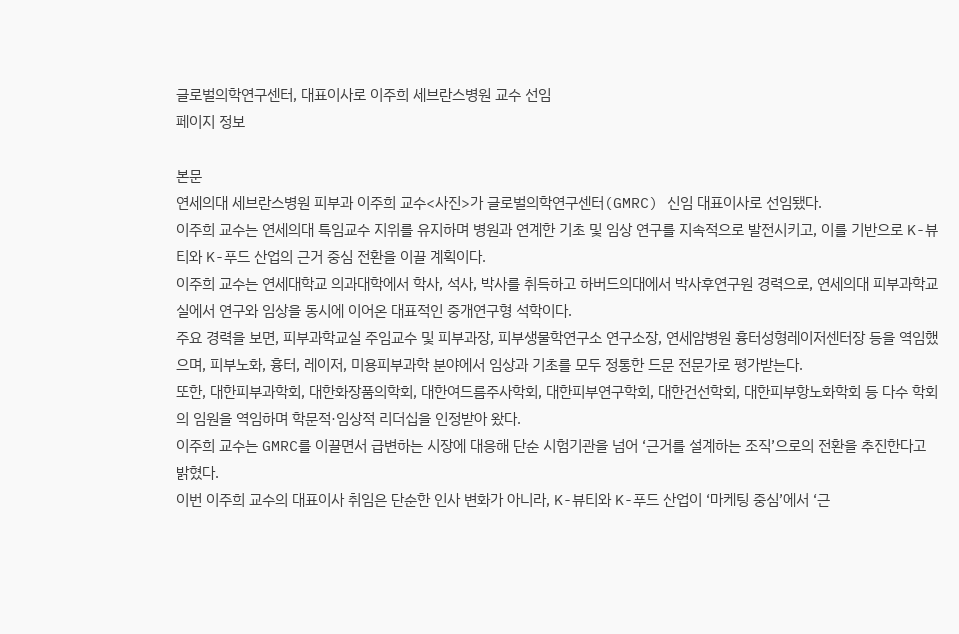글로벌의학연구센터, 대표이사로 이주희 세브란스병원 교수 선임
페이지 정보

본문
연세의대 세브란스병원 피부과 이주희 교수<사진>가 글로벌의학연구센터(GMRC) 신임 대표이사로 선임됐다.
이주희 교수는 연세의대 특임교수 지위를 유지하며 병원과 연계한 기초 및 임상 연구를 지속적으로 발전시키고, 이를 기반으로 K-뷰티와 K-푸드 산업의 근거 중심 전환을 이끌 계획이다.
이주희 교수는 연세대학교 의과대학에서 학사, 석사, 박사를 취득하고 하버드의대에서 박사후연구원 경력으로, 연세의대 피부과학교실에서 연구와 임상을 동시에 이어온 대표적인 중개연구형 석학이다.
주요 경력을 보면, 피부과학교실 주임교수 및 피부과장, 피부생물학연구소 연구소장, 연세암병원 흉터성형레이저센터장 등을 역임했으며, 피부노화, 흉터, 레이저, 미용피부과학 분야에서 임상과 기초를 모두 정통한 드문 전문가로 평가받는다.
또한, 대한피부과학회, 대한화장품의학회, 대한여드름주사학회, 대한피부연구학회, 대한건선학회, 대한피부항노화학회 등 다수 학회의 임원을 역임하며 학문적·임상적 리더십을 인정받아 왔다.
이주희 교수는 GMRC를 이끌면서 급변하는 시장에 대응해 단순 시험기관을 넘어 ‘근거를 설계하는 조직’으로의 전환을 추진한다고 밝혔다.
이번 이주희 교수의 대표이사 취임은 단순한 인사 변화가 아니라, K-뷰티와 K-푸드 산업이 ‘마케팅 중심’에서 ‘근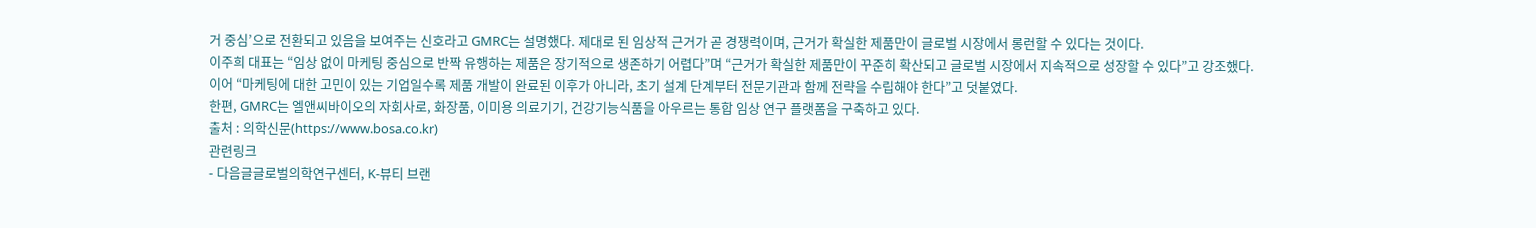거 중심’으로 전환되고 있음을 보여주는 신호라고 GMRC는 설명했다. 제대로 된 임상적 근거가 곧 경쟁력이며, 근거가 확실한 제품만이 글로벌 시장에서 롱런할 수 있다는 것이다.
이주희 대표는 “임상 없이 마케팅 중심으로 반짝 유행하는 제품은 장기적으로 생존하기 어렵다”며 “근거가 확실한 제품만이 꾸준히 확산되고 글로벌 시장에서 지속적으로 성장할 수 있다”고 강조했다.
이어 “마케팅에 대한 고민이 있는 기업일수록 제품 개발이 완료된 이후가 아니라, 초기 설계 단계부터 전문기관과 함께 전략을 수립해야 한다”고 덧붙였다.
한편, GMRC는 엘앤씨바이오의 자회사로, 화장품, 이미용 의료기기, 건강기능식품을 아우르는 통합 임상 연구 플랫폼을 구축하고 있다.
출처 : 의학신문(https://www.bosa.co.kr)
관련링크
- 다음글글로벌의학연구센터, K-뷰티 브랜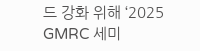드 강화 위해 ‘2025 GMRC 세미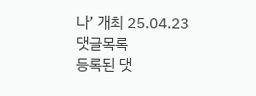나’ 개최 25.04.23
댓글목록
등록된 댓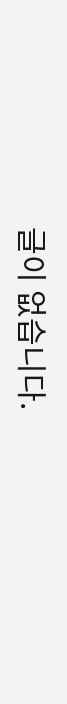글이 없습니다.